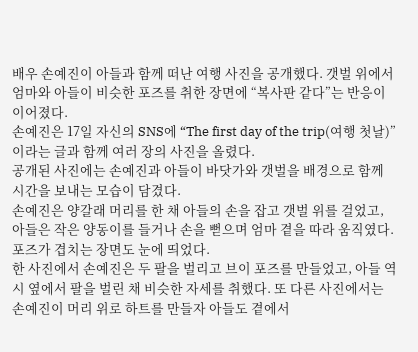배우 손예진이 아들과 함께 떠난 여행 사진을 공개했다. 갯벌 위에서 엄마와 아들이 비슷한 포즈를 취한 장면에 “복사판 같다”는 반응이 이어졌다.
손예진은 17일 자신의 SNS에 “The first day of the trip(여행 첫날)”이라는 글과 함께 여러 장의 사진을 올렸다.
공개된 사진에는 손예진과 아들이 바닷가와 갯벌을 배경으로 함께 시간을 보내는 모습이 담겼다.
손예진은 양갈래 머리를 한 채 아들의 손을 잡고 갯벌 위를 걸었고, 아들은 작은 양동이를 들거나 손을 뻗으며 엄마 곁을 따라 움직였다.
포즈가 겹치는 장면도 눈에 띄었다.
한 사진에서 손예진은 두 팔을 벌리고 브이 포즈를 만들었고, 아들 역시 옆에서 팔을 벌린 채 비슷한 자세를 취했다. 또 다른 사진에서는 손예진이 머리 위로 하트를 만들자 아들도 곁에서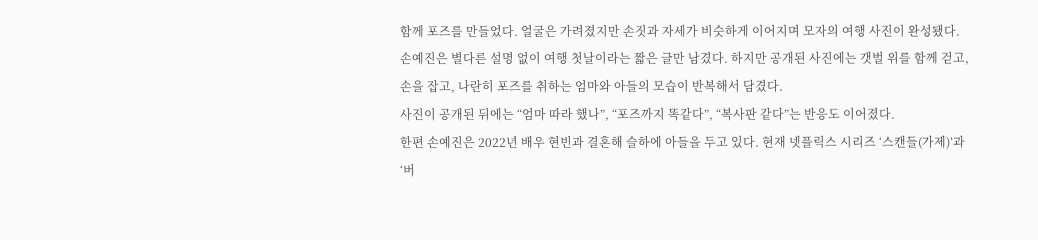함께 포즈를 만들었다. 얼굴은 가려졌지만 손짓과 자세가 비슷하게 이어지며 모자의 여행 사진이 완성됐다.
손예진은 별다른 설명 없이 여행 첫날이라는 짧은 글만 남겼다. 하지만 공개된 사진에는 갯벌 위를 함께 걷고, 손을 잡고, 나란히 포즈를 취하는 엄마와 아들의 모습이 반복해서 담겼다.
사진이 공개된 뒤에는 “엄마 따라 했나”, “포즈까지 똑같다”, “복사판 같다”는 반응도 이어졌다.
한편 손예진은 2022년 배우 현빈과 결혼해 슬하에 아들을 두고 있다. 현재 넷플릭스 시리즈 ‘스캔들(가제)’과 ‘버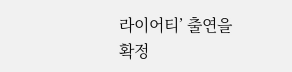라이어티’ 출연을 확정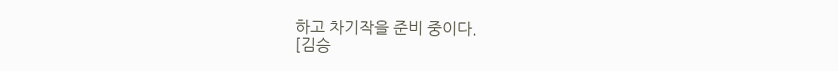하고 차기작을 준비 중이다.
[김승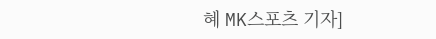혜 MK스포츠 기자]